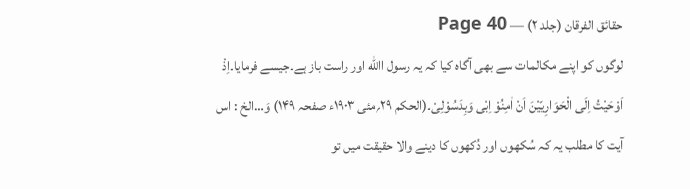حقائق الفرقان (جلد ۲) — Page 40
لوگوں کو اپنے مکالمات سے بھی آگاہ کیا کہ یہ رسول االله اور راست باز ہے۔جیسے فرمایا۔اِذْ اَوْحَیْتُ اِلَی الْحَوَارِیّیْنَ اَنْ اٰمِنُوْ اِبْی وَبِدَسُوْلِیْ۔(الحکم ۲۹؍مئی ۱۹۰۳ء صفحہ ۱۴۹) وَ…الخ : اس آیت کا مطلب یہ کہ سُکھوں اور دُکھوں کا دینے والا حقیقت میں تو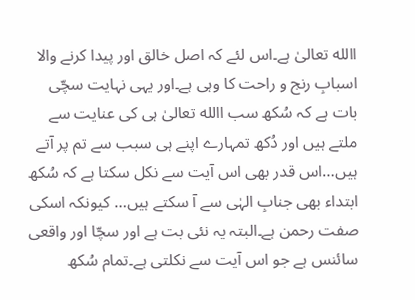االله تعالیٰ ہے۔اس لئے کہ اصل خالق اور پیدا کرنے والا اسبابِ رنج و راحت کا وہی ہے۔اور یہی نہایت سچّی بات ہے کہ سُکھ سب االله تعالیٰ ہی کی عنایت سے ملتے ہیں اور دُکھ تمہارے اپنے ہی سبب سے تم پر آتے ہیں…اس قدر بھی اس آیت سے نکل سکتا ہے کہ سُکھ ابتداء بھی جنابِ الہٰی سے آ سکتے ہیں… کیونکہ اسکی صفت رحمن ہے۔البتہ یہ نئی بت ہے اور سچّا اور واقعی سائنس ہے جو اس آیت سے نکلتی ہے۔تمام سُکھ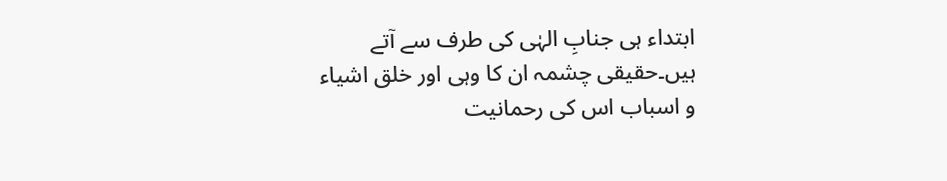ابتداء ہی جنابِ الہٰی کی طرف سے آتے ہیں۔حقیقی چشمہ ان کا وہی اور خلق اشیاء و اسباب اس کی رحمانیت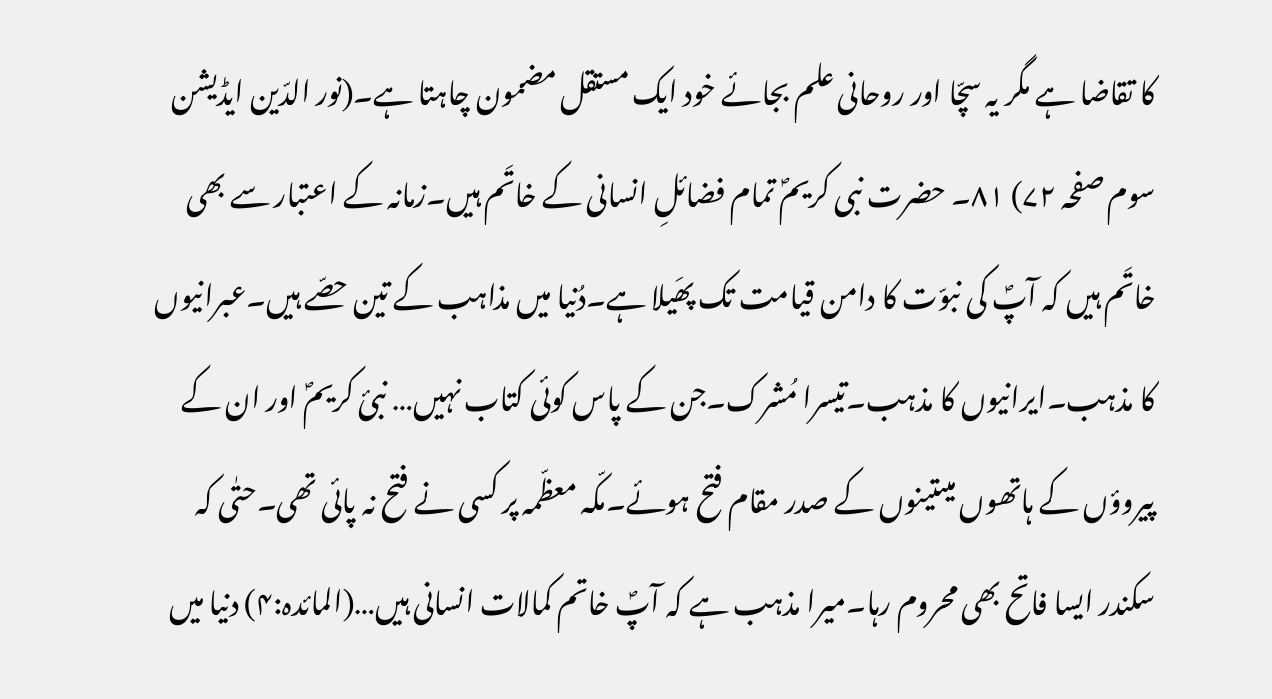کا تقاضا ہے مگر یہ سچّا اور روحانی علم بجائے خود ایک مستقل مضمون چاہتا ہے۔(نور الدّین ایڈیشن سوم صفحہ ۷۲) ۸۱۔ حضرت نبی کریمؐ تمام فضائلِ انسانی کے خاتَم ہیں۔زمانہ کے اعتبار سے بھی خاتَم ہیں کہ آپؐ کی نبوّت کا دامن قیامت تک پھَیلا ہے۔دُنیا میں مذاہب کے تین حصّے ہیں۔عبرانیوں کا مذہب۔ایرانیوں کا مذہب۔تیسرا مُشرک۔جن کے پاس کوئی کتاب نہیں… نبیٔ کریمؐ اور ان کے پیروؤں کے ہاتھوں میںتینوں کے صدر مقام فتح ہوئے۔مکّہ معظّمہ پر کسی نے فتح نہ پائی تھی۔حتٰی کہ سکندر ایسا فاتح بھی محروم رہا۔میرا مذہب ہے کہ آپؐ خاتم کمالات انسانی ہیں…(المائدہ:۴) دنیا میں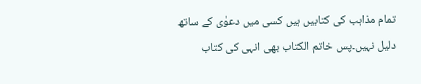تمام مذاہب کی کتابیں ہیں کسی میں دعوٰی کے ساتھ دلیل نہیں۔پس خاتم الکتاب بھی انہی کی کتاب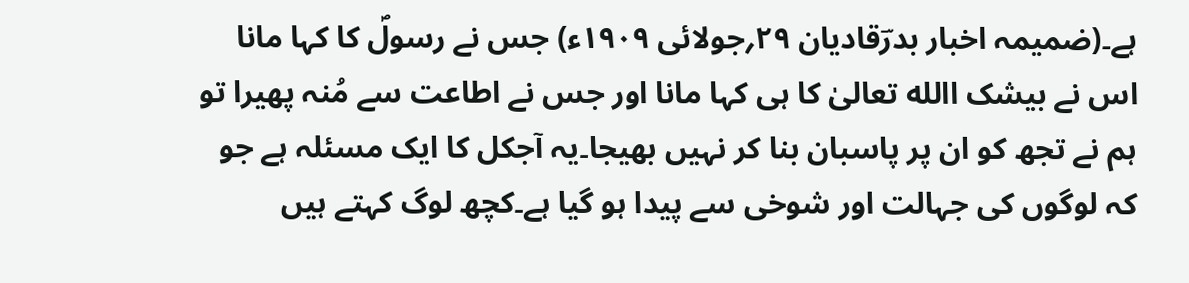ہے۔(ضمیمہ اخبار بدرؔقادیان ۲۹؍جولائی ۱۹۰۹ء) جس نے رسولؐ کا کہا مانا اس نے بیشک االله تعالیٰ کا ہی کہا مانا اور جس نے اطاعت سے مُنہ پھیرا تو ہم نے تجھ کو ان پر پاسبان بنا کر نہیں بھیجا۔یہ آجکل کا ایک مسئلہ ہے جو کہ لوگوں کی جہالت اور شوخی سے پیدا ہو گیا ہے۔کچھ لوگ کہتے ہیں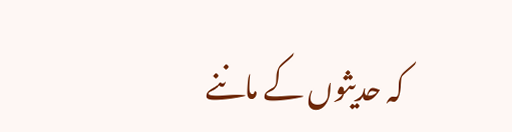کہ حدیثوں کے ماننے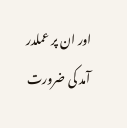اور ان پر عملدر آمد کی ضرورت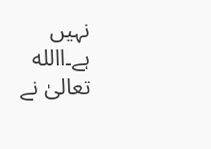نہیں ہے۔االله تعالیٰ نے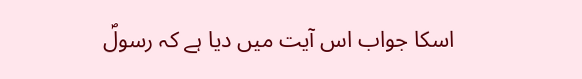اسکا جواب اس آیت میں دیا ہے کہ رسولؐ